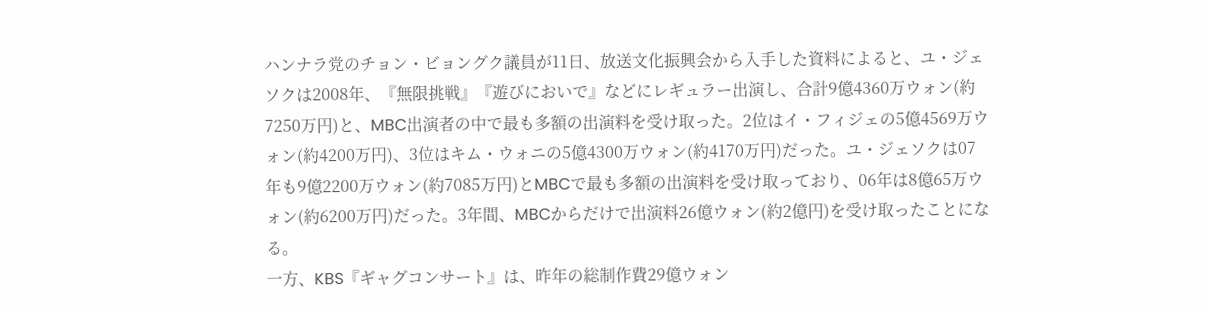ハンナラ党のチョン・ビョングク議員が11日、放送文化振興会から入手した資料によると、ユ・ジェソクは2008年、『無限挑戦』『遊びにおいで』などにレギュラー出演し、合計9億4360万ウォン(約7250万円)と、MBC出演者の中で最も多額の出演料を受け取った。2位はイ・フィジェの5億4569万ウォン(約4200万円)、3位はキム・ウォニの5億4300万ウォン(約4170万円)だった。ユ・ジェソクは07年も9億2200万ウォン(約7085万円)とMBCで最も多額の出演料を受け取っており、06年は8億65万ウォン(約6200万円)だった。3年間、MBCからだけで出演料26億ウォン(約2億円)を受け取ったことになる。
一方、KBS『ギャグコンサート』は、昨年の総制作費29億ウォン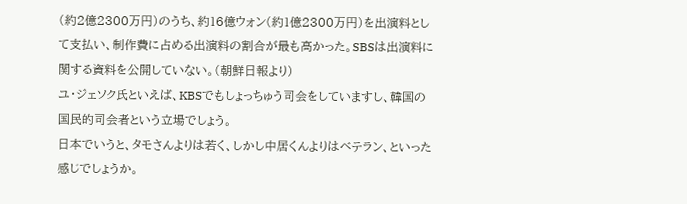(約2億2300万円)のうち、約16億ウォン(約1億2300万円)を出演料として支払い、制作費に占める出演料の割合が最も高かった。SBSは出演料に関する資料を公開していない。(朝鮮日報より)
ユ・ジェソク氏といえば、KBSでもしょっちゅう司会をしていますし、韓国の国民的司会者という立場でしょう。
日本でいうと、タモさんよりは若く、しかし中居くんよりはベテラン、といった感じでしょうか。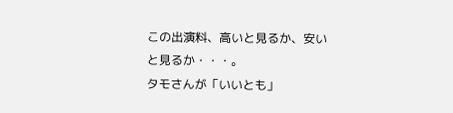この出演料、高いと見るか、安いと見るか・・・。
タモさんが「いいとも」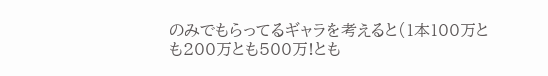のみでもらってるギャラを考えると(1本100万とも200万とも500万!とも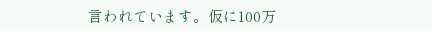言われています。仮に100万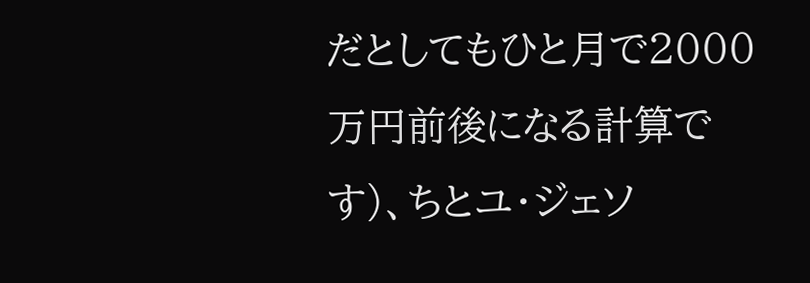だとしてもひと月で2000万円前後になる計算です)、ちとユ・ジェソ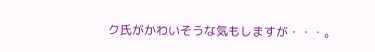ク氏がかわいそうな気もしますが・・・。